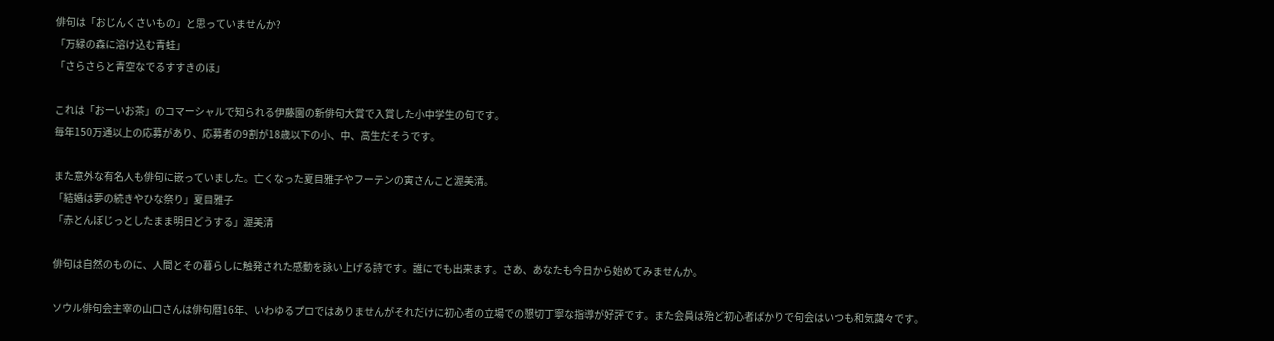俳句は「おじんくさいもの」と思っていませんか?
「万緑の森に溶け込む青蛙」
「さらさらと青空なでるすすきのほ」

これは「おーいお茶」のコマーシャルで知られる伊藤園の新俳句大賞で入賞した小中学生の句です。
毎年150万通以上の応募があり、応募者の9割が18歳以下の小、中、高生だそうです。

また意外な有名人も俳句に嵌っていました。亡くなった夏目雅子やフーテンの寅さんこと渥美清。
「結婚は夢の続きやひな祭り」夏目雅子
「赤とんぼじっとしたまま明日どうする」渥美清

俳句は自然のものに、人間とその暮らしに触発された感動を詠い上げる詩です。誰にでも出来ます。さあ、あなたも今日から始めてみませんか。

ソウル俳句会主宰の山口さんは俳句暦16年、いわゆるプロではありませんがそれだけに初心者の立場での懇切丁寧な指導が好評です。また会員は殆ど初心者ばかりで句会はいつも和気藹々です。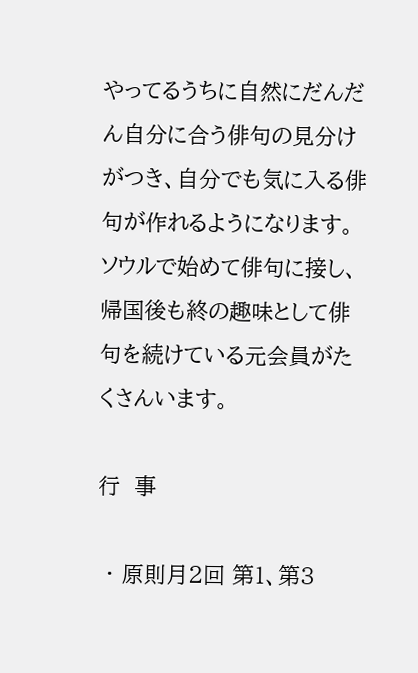やってるうちに自然にだんだん自分に合う俳句の見分けがつき、自分でも気に入る俳句が作れるようになります。ソウルで始めて俳句に接し、帰国後も終の趣味として俳句を続けている元会員がたくさんいます。

行  事

 ・ 原則月2回 第1、第3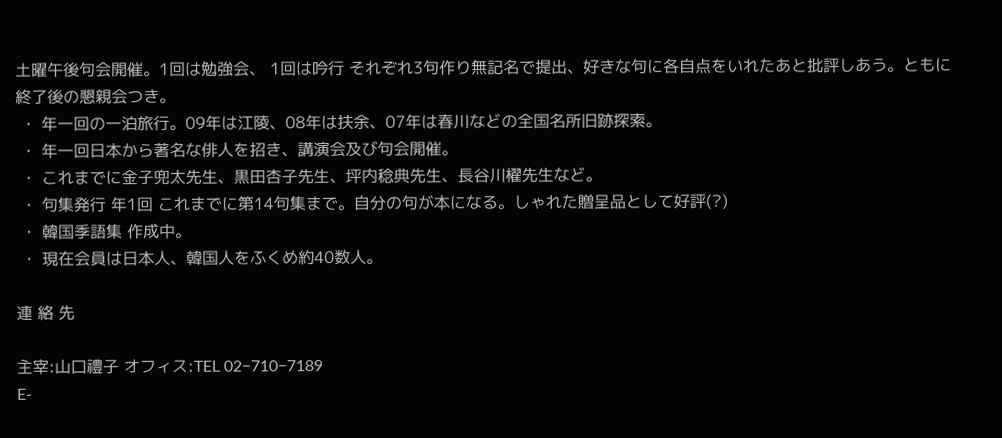土曜午後句会開催。1回は勉強会、 1回は吟行 それぞれ3句作り無記名で提出、好きな句に各自点をいれたあと批評しあう。ともに終了後の懇親会つき。
 ・ 年一回の一泊旅行。09年は江陵、08年は扶余、07年は春川などの全国名所旧跡探索。
 ・ 年一回日本から著名な俳人を招き、講演会及び句会開催。
 ・ これまでに金子兜太先生、黒田杏子先生、坪内稔典先生、長谷川櫂先生など。
 ・ 句集発行 年1回 これまでに第14句集まで。自分の句が本になる。しゃれた贈呈品として好評(?)
 ・ 韓国季語集 作成中。
 ・ 現在会員は日本人、韓国人をふくめ約40数人。

連 絡 先

主宰:山口禮子 オフィス:TEL 02−710−7189
E-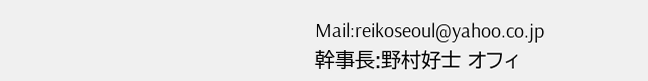Mail:reikoseoul@yahoo.co.jp
幹事長:野村好士 オフィ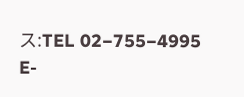ス:TEL 02−755−4995
E-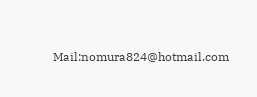Mail:nomura824@hotmail.com